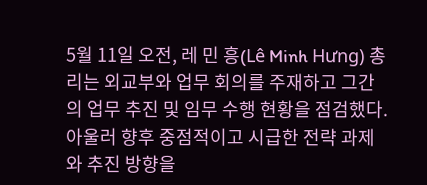5월 11일 오전, 레 민 흥(Lê Minh Hưng) 총리는 외교부와 업무 회의를 주재하고 그간의 업무 추진 및 임무 수행 현황을 점검했다. 아울러 향후 중점적이고 시급한 전략 과제와 추진 방향을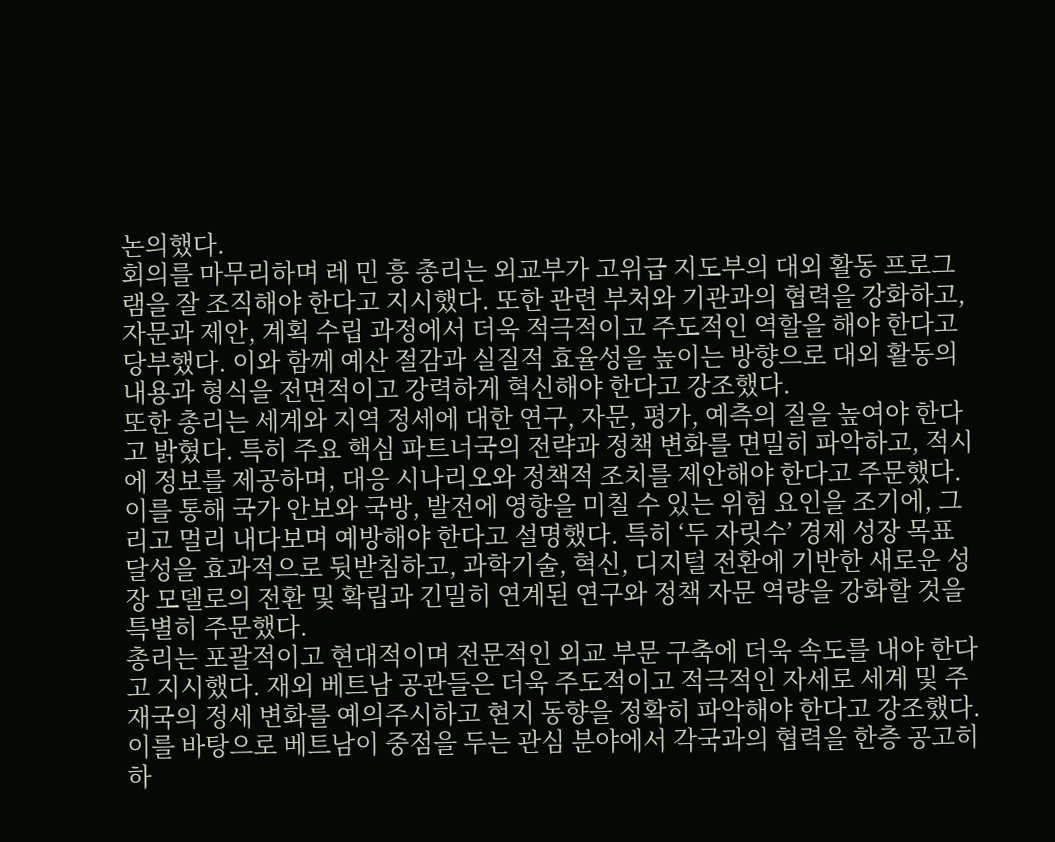논의했다.
회의를 마무리하며 레 민 흥 총리는 외교부가 고위급 지도부의 대외 활동 프로그램을 잘 조직해야 한다고 지시했다. 또한 관련 부처와 기관과의 협력을 강화하고, 자문과 제안, 계획 수립 과정에서 더욱 적극적이고 주도적인 역할을 해야 한다고 당부했다. 이와 함께 예산 절감과 실질적 효율성을 높이는 방향으로 대외 활동의 내용과 형식을 전면적이고 강력하게 혁신해야 한다고 강조했다.
또한 총리는 세계와 지역 정세에 대한 연구, 자문, 평가, 예측의 질을 높여야 한다고 밝혔다. 특히 주요 핵심 파트너국의 전략과 정책 변화를 면밀히 파악하고, 적시에 정보를 제공하며, 대응 시나리오와 정책적 조치를 제안해야 한다고 주문했다. 이를 통해 국가 안보와 국방, 발전에 영향을 미칠 수 있는 위험 요인을 조기에, 그리고 멀리 내다보며 예방해야 한다고 설명했다. 특히 ‘두 자릿수’ 경제 성장 목표 달성을 효과적으로 뒷받침하고, 과학기술, 혁신, 디지털 전환에 기반한 새로운 성장 모델로의 전환 및 확립과 긴밀히 연계된 연구와 정책 자문 역량을 강화할 것을 특별히 주문했다.
총리는 포괄적이고 현대적이며 전문적인 외교 부문 구축에 더욱 속도를 내야 한다고 지시했다. 재외 베트남 공관들은 더욱 주도적이고 적극적인 자세로 세계 및 주재국의 정세 변화를 예의주시하고 현지 동향을 정확히 파악해야 한다고 강조했다. 이를 바탕으로 베트남이 중점을 두는 관심 분야에서 각국과의 협력을 한층 공고히 하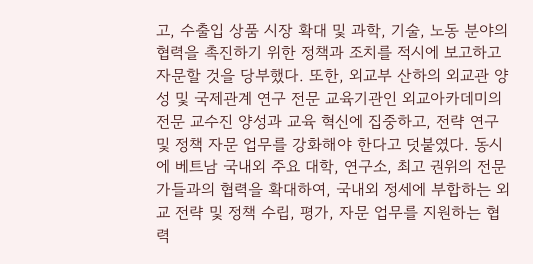고, 수출입 상품 시장 확대 및 과학, 기술, 노동 분야의 협력을 촉진하기 위한 정책과 조치를 적시에 보고하고 자문할 것을 당부했다. 또한, 외교부 산하의 외교관 양성 및 국제관계 연구 전문 교육기관인 외교아카데미의 전문 교수진 양성과 교육 혁신에 집중하고, 전략 연구 및 정책 자문 업무를 강화해야 한다고 덧붙였다. 동시에 베트남 국내외 주요 대학, 연구소, 최고 권위의 전문가들과의 협력을 확대하여, 국내외 정세에 부합하는 외교 전략 및 정책 수립, 평가, 자문 업무를 지원하는 협력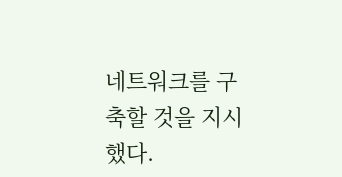네트워크를 구축할 것을 지시했다.